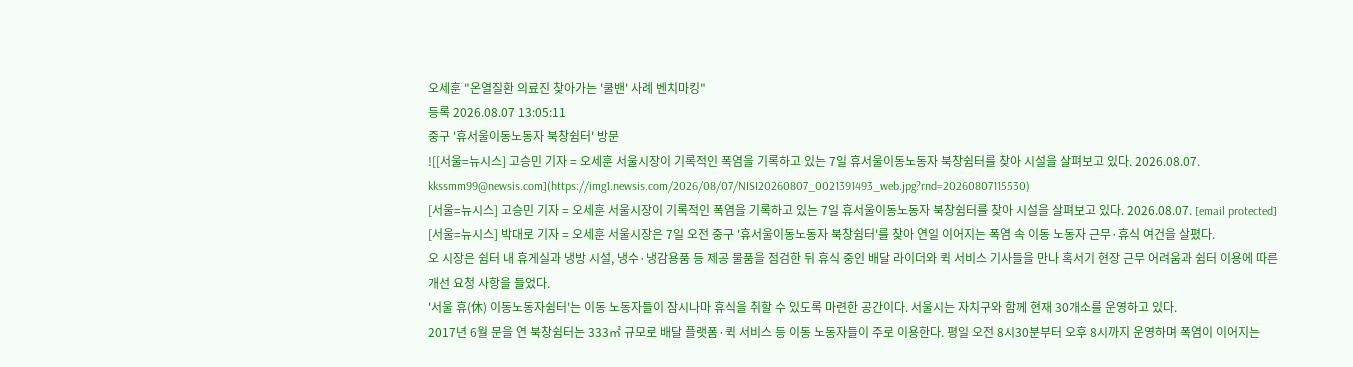오세훈 "온열질환 의료진 찾아가는 '쿨밴' 사례 벤치마킹"
등록 2026.08.07 13:05:11
중구 '휴서울이동노동자 북창쉼터' 방문
![[서울=뉴시스] 고승민 기자 = 오세훈 서울시장이 기록적인 폭염을 기록하고 있는 7일 휴서울이동노동자 북창쉼터를 찾아 시설을 살펴보고 있다. 2026.08.07. kkssmm99@newsis.com](https://img1.newsis.com/2026/08/07/NISI20260807_0021391493_web.jpg?rnd=20260807115530)
[서울=뉴시스] 고승민 기자 = 오세훈 서울시장이 기록적인 폭염을 기록하고 있는 7일 휴서울이동노동자 북창쉼터를 찾아 시설을 살펴보고 있다. 2026.08.07. [email protected]
[서울=뉴시스] 박대로 기자 = 오세훈 서울시장은 7일 오전 중구 '휴서울이동노동자 북창쉼터'를 찾아 연일 이어지는 폭염 속 이동 노동자 근무·휴식 여건을 살폈다.
오 시장은 쉼터 내 휴게실과 냉방 시설, 냉수·냉감용품 등 제공 물품을 점검한 뒤 휴식 중인 배달 라이더와 퀵 서비스 기사들을 만나 혹서기 현장 근무 어려움과 쉼터 이용에 따른 개선 요청 사항을 들었다.
'서울 휴(休) 이동노동자쉼터'는 이동 노동자들이 잠시나마 휴식을 취할 수 있도록 마련한 공간이다. 서울시는 자치구와 함께 현재 30개소를 운영하고 있다.
2017년 6월 문을 연 북창쉼터는 333㎡ 규모로 배달 플랫폼·퀵 서비스 등 이동 노동자들이 주로 이용한다. 평일 오전 8시30분부터 오후 8시까지 운영하며 폭염이 이어지는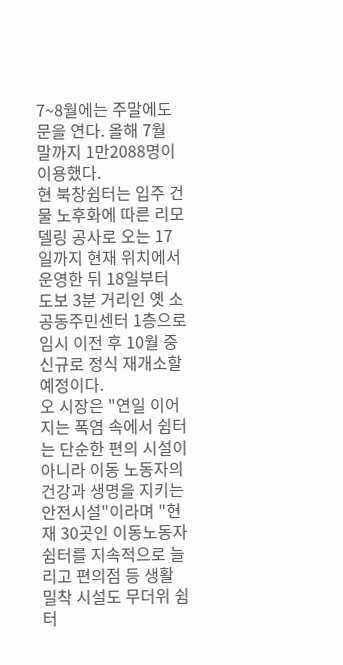7~8월에는 주말에도 문을 연다. 올해 7월 말까지 1만2088명이 이용했다.
현 북창쉼터는 입주 건물 노후화에 따른 리모델링 공사로 오는 17일까지 현재 위치에서 운영한 뒤 18일부터 도보 3분 거리인 옛 소공동주민센터 1층으로 임시 이전 후 10월 중 신규로 정식 재개소할 예정이다.
오 시장은 "연일 이어지는 폭염 속에서 쉼터는 단순한 편의 시설이 아니라 이동 노동자의 건강과 생명을 지키는 안전시설"이라며 "현재 30곳인 이동노동자쉼터를 지속적으로 늘리고 편의점 등 생활 밀착 시설도 무더위 쉼터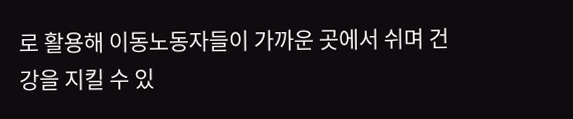로 활용해 이동노동자들이 가까운 곳에서 쉬며 건강을 지킬 수 있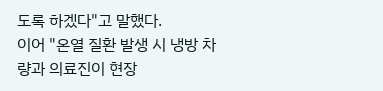도록 하겠다"고 말했다.
이어 "온열 질환 발생 시 냉방 차량과 의료진이 현장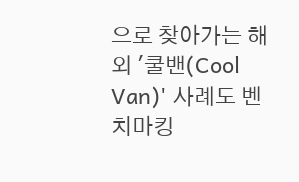으로 찾아가는 해외 '쿨밴(Cool Van)' 사례도 벤치마킹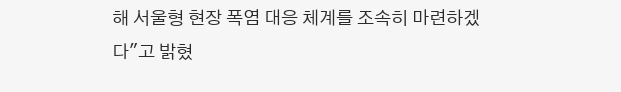해 서울형 현장 폭염 대응 체계를 조속히 마련하겠다"고 밝혔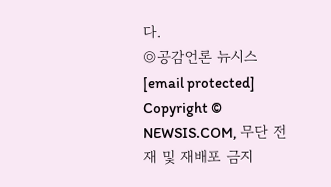다.
◎공감언론 뉴시스 [email protected]
Copyright © NEWSIS.COM, 무단 전재 및 재배포 금지